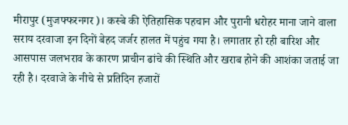मीरापुर (मुजफ्फरनगर)। कस्बे की ऐतिहासिक पहचान और पुरानी धरोहर माना जाने वाला सराय दरवाजा इन दिनों बेहद जर्जर हालत में पहुंच गया है। लगातार हो रही बारिश और आसपास जलभराव के कारण प्राचीन ढांचे की स्थिति और खराब होने की आशंका जताई जा रही है। दरवाजे के नीचे से प्रतिदिन हजारों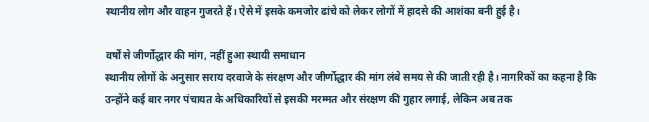स्थानीय लोग और वाहन गुजरते हैं। ऐसे में इसके कमजोर ढांचे को लेकर लोगों में हादसे की आशंका बनी हुई है।

वर्षों से जीर्णोद्धार की मांग, नहीं हुआ स्थायी समाधान
स्थानीय लोगों के अनुसार सराय दरवाजे के संरक्षण और जीर्णोद्धार की मांग लंबे समय से की जाती रही है। नागरिकों का कहना है कि उन्होंने कई बार नगर पंचायत के अधिकारियों से इसकी मरम्मत और संरक्षण की गुहार लगाई, लेकिन अब तक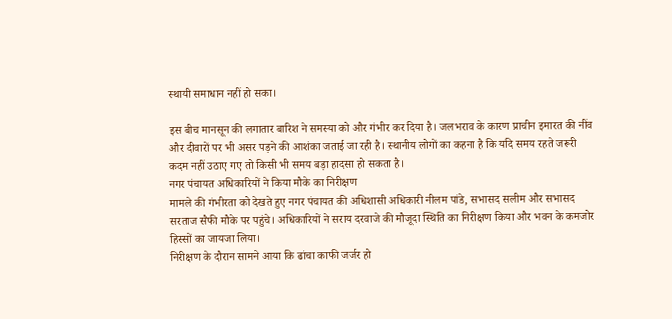स्थायी समाधान नहीं हो सका।

इस बीच मानसून की लगातार बारिश ने समस्या को और गंभीर कर दिया है। जलभराव के कारण प्राचीन इमारत की नींव और दीवारों पर भी असर पड़ने की आशंका जताई जा रही है। स्थानीय लोगों का कहना है कि यदि समय रहते जरूरी कदम नहीं उठाए गए तो किसी भी समय बड़ा हादसा हो सकता है।
नगर पंचायत अधिकारियों ने किया मौके का निरीक्षण
मामले की गंभीरता को देखते हुए नगर पंचायत की अधिशासी अधिकारी नीलम पांडे, सभासद सलीम और सभासद सरताज सैफी मौके पर पहुंचे। अधिकारियों ने सराय दरवाजे की मौजूदा स्थिति का निरीक्षण किया और भवन के कमजोर हिस्सों का जायजा लिया।
निरीक्षण के दौरान सामने आया कि ढांचा काफी जर्जर हो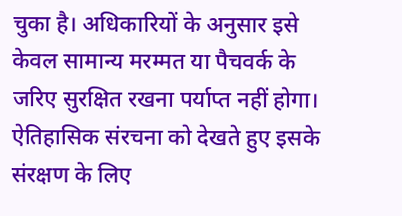चुका है। अधिकारियों के अनुसार इसे केवल सामान्य मरम्मत या पैचवर्क के जरिए सुरक्षित रखना पर्याप्त नहीं होगा। ऐतिहासिक संरचना को देखते हुए इसके संरक्षण के लिए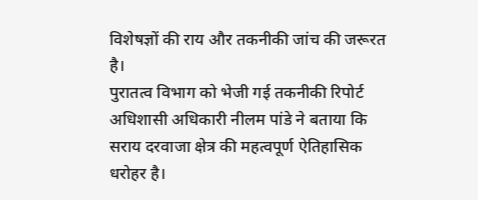विशेषज्ञों की राय और तकनीकी जांच की जरूरत है।
पुरातत्व विभाग को भेजी गई तकनीकी रिपोर्ट
अधिशासी अधिकारी नीलम पांडे ने बताया कि सराय दरवाजा क्षेत्र की महत्वपूर्ण ऐतिहासिक धरोहर है।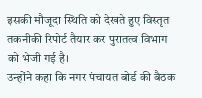इसकी मौजूदा स्थिति को देखते हुए विस्तृत तकनीकी रिपोर्ट तैयार कर पुरातत्व विभाग को भेजी गई है।
उन्होंने कहा कि नगर पंचायत बोर्ड की बैठक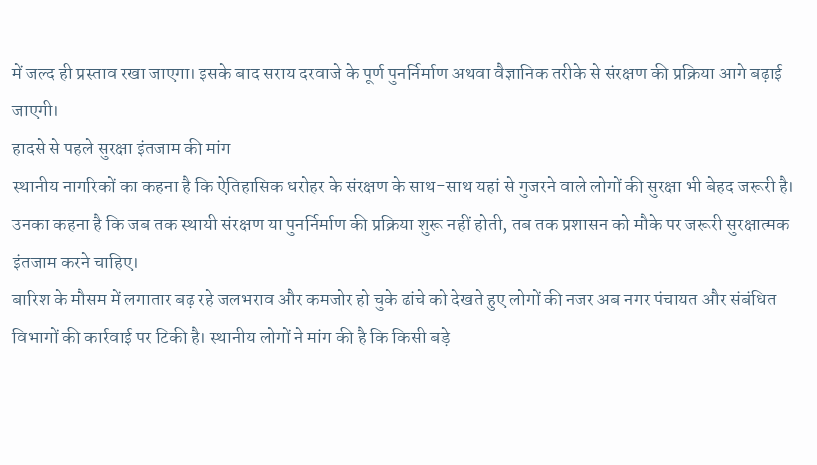में जल्द ही प्रस्ताव रखा जाएगा। इसके बाद सराय दरवाजे के पूर्ण पुनर्निर्माण अथवा वैज्ञानिक तरीके से संरक्षण की प्रक्रिया आगे बढ़ाई जाएगी।
हादसे से पहले सुरक्षा इंतजाम की मांग
स्थानीय नागरिकों का कहना है कि ऐतिहासिक धरोहर के संरक्षण के साथ-साथ यहां से गुजरने वाले लोगों की सुरक्षा भी बेहद जरूरी है। उनका कहना है कि जब तक स्थायी संरक्षण या पुनर्निर्माण की प्रक्रिया शुरू नहीं होती, तब तक प्रशासन को मौके पर जरूरी सुरक्षात्मक इंतजाम करने चाहिए।
बारिश के मौसम में लगातार बढ़ रहे जलभराव और कमजोर हो चुके ढांचे को देखते हुए लोगों की नजर अब नगर पंचायत और संबंधित विभागों की कार्रवाई पर टिकी है। स्थानीय लोगों ने मांग की है कि किसी बड़े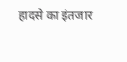हादसे का इंतजार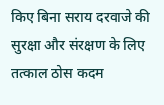किए बिना सराय दरवाजे की सुरक्षा और संरक्षण के लिए तत्काल ठोस कदम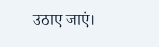उठाए जाएं।